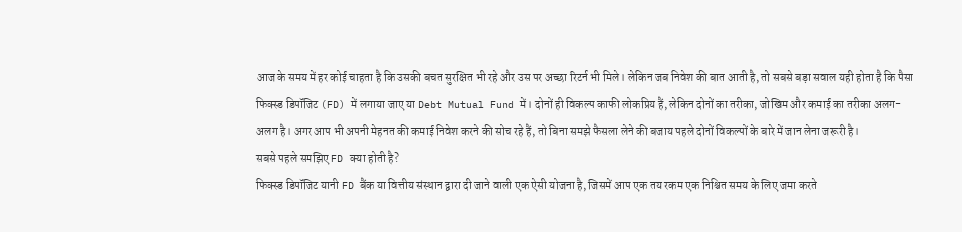आज के समय में हर कोई चाहता है कि उसकी बचत सुरक्षित भी रहे और उस पर अच्छा रिटर्न भी मिले। लेकिन जब निवेश की बात आती है, तो सबसे बड़ा सवाल यही होता है कि पैसा फिक्स्ड डिपॉजिट (FD) में लगाया जाए या Debt Mutual Fund में। दोनों ही विकल्प काफी लोकप्रिय हैं, लेकिन दोनों का तरीका, जोखिम और कमाई का तरीका अलग-अलग है। अगर आप भी अपनी मेहनत की कमाई निवेश करने की सोच रहे हैं, तो बिना समझे फैसला लेने की बजाय पहले दोनों विकल्पों के बारे में जान लेना जरूरी है।
सबसे पहले समझिए FD क्या होती है?
फिक्स्ड डिपॉजिट यानी FD बैंक या वित्तीय संस्थान द्वारा दी जाने वाली एक ऐसी योजना है, जिसमें आप एक तय रकम एक निश्चित समय के लिए जमा करते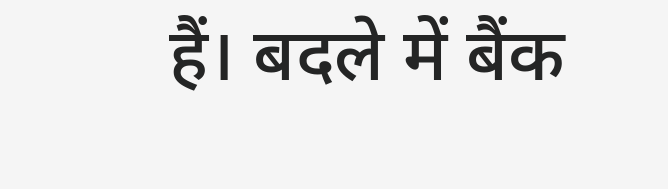हैं। बदले में बैंक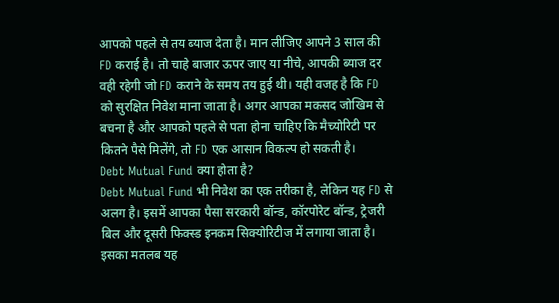आपको पहले से तय ब्याज देता है। मान लीजिए आपने 3 साल की FD कराई है। तो चाहे बाजार ऊपर जाए या नीचे, आपकी ब्याज दर वही रहेगी जो FD कराने के समय तय हुई थी। यही वजह है कि FD को सुरक्षित निवेश माना जाता है। अगर आपका मकसद जोखिम से बचना है और आपको पहले से पता होना चाहिए कि मैच्योरिटी पर कितने पैसे मिलेंगे, तो FD एक आसान विकल्प हो सकती है।
Debt Mutual Fund क्या होता है?
Debt Mutual Fund भी निवेश का एक तरीका है, लेकिन यह FD से अलग है। इसमें आपका पैसा सरकारी बॉन्ड, कॉरपोरेट बॉन्ड, ट्रेजरी बिल और दूसरी फिक्स्ड इनकम सिक्योरिटीज में लगाया जाता है।
इसका मतलब यह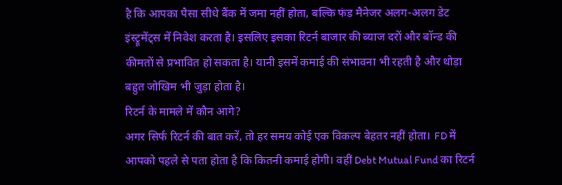है कि आपका पैसा सीधे बैंक में जमा नहीं होता, बल्कि फंड मैनेजर अलग-अलग डेट इंस्ट्रूमेंट्स में निवेश करता है। इसलिए इसका रिटर्न बाजार की ब्याज दरों और बॉन्ड की कीमतों से प्रभावित हो सकता है। यानी इसमें कमाई की संभावना भी रहती है और थोड़ा बहुत जोखिम भी जुड़ा होता है।
रिटर्न के मामले में कौन आगे?
अगर सिर्फ रिटर्न की बात करें, तो हर समय कोई एक विकल्प बेहतर नहीं होता। FD में आपको पहले से पता होता है कि कितनी कमाई होगी। वहीं Debt Mutual Fund का रिटर्न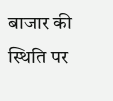बाजार की स्थिति पर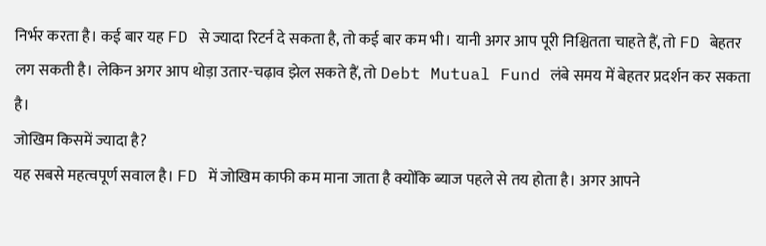निर्भर करता है। कई बार यह FD से ज्यादा रिटर्न दे सकता है, तो कई बार कम भी। यानी अगर आप पूरी निश्चितता चाहते हैं, तो FD बेहतर लग सकती है। लेकिन अगर आप थोड़ा उतार-चढ़ाव झेल सकते हैं, तो Debt Mutual Fund लंबे समय में बेहतर प्रदर्शन कर सकता है।
जोखिम किसमें ज्यादा है?
यह सबसे महत्वपूर्ण सवाल है। FD में जोखिम काफी कम माना जाता है क्योंकि ब्याज पहले से तय होता है। अगर आपने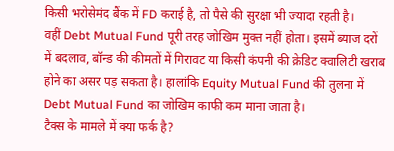किसी भरोसेमंद बैंक में FD कराई है, तो पैसे की सुरक्षा भी ज्यादा रहती है।
वहीं Debt Mutual Fund पूरी तरह जोखिम मुक्त नहीं होता। इसमें ब्याज दरों में बदलाव, बॉन्ड की कीमतों में गिरावट या किसी कंपनी की क्रेडिट क्वालिटी खराब होने का असर पड़ सकता है। हालांकि Equity Mutual Fund की तुलना में Debt Mutual Fund का जोखिम काफी कम माना जाता है।
टैक्स के मामले में क्या फर्क है?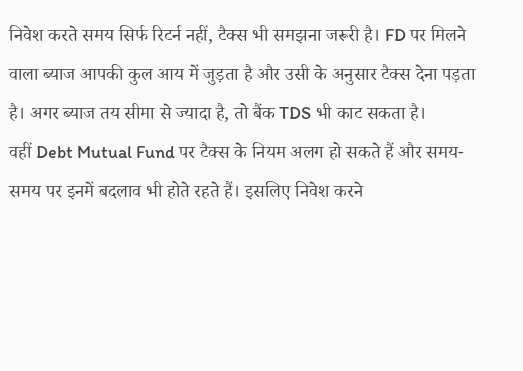निवेश करते समय सिर्फ रिटर्न नहीं, टैक्स भी समझना जरूरी है। FD पर मिलने वाला ब्याज आपकी कुल आय में जुड़ता है और उसी के अनुसार टैक्स देना पड़ता है। अगर ब्याज तय सीमा से ज्यादा है, तो बैंक TDS भी काट सकता है।
वहीं Debt Mutual Fund पर टैक्स के नियम अलग हो सकते हैं और समय-समय पर इनमें बदलाव भी होते रहते हैं। इसलिए निवेश करने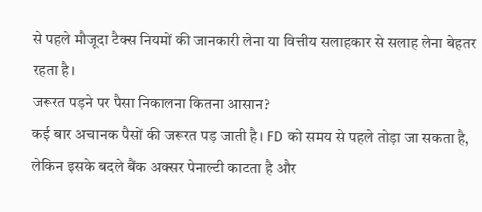से पहले मौजूदा टैक्स नियमों की जानकारी लेना या वित्तीय सलाहकार से सलाह लेना बेहतर रहता है।
जरूरत पड़ने पर पैसा निकालना कितना आसान?
कई बार अचानक पैसों की जरूरत पड़ जाती है। FD को समय से पहले तोड़ा जा सकता है, लेकिन इसके बदले बैंक अक्सर पेनाल्टी काटता है और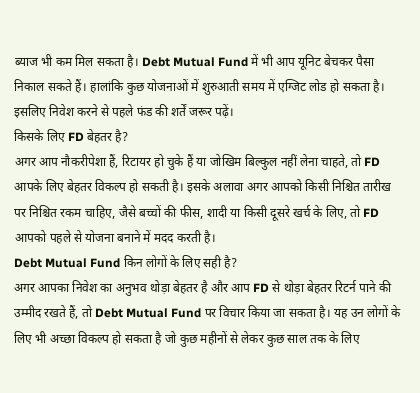ब्याज भी कम मिल सकता है। Debt Mutual Fund में भी आप यूनिट बेचकर पैसा निकाल सकते हैं। हालांकि कुछ योजनाओं में शुरुआती समय में एग्जिट लोड हो सकता है। इसलिए निवेश करने से पहले फंड की शर्तें जरूर पढ़ें।
किसके लिए FD बेहतर है?
अगर आप नौकरीपेशा हैं, रिटायर हो चुके हैं या जोखिम बिल्कुल नहीं लेना चाहते, तो FD आपके लिए बेहतर विकल्प हो सकती है। इसके अलावा अगर आपको किसी निश्चित तारीख पर निश्चित रकम चाहिए, जैसे बच्चों की फीस, शादी या किसी दूसरे खर्च के लिए, तो FD आपको पहले से योजना बनाने में मदद करती है।
Debt Mutual Fund किन लोगों के लिए सही है?
अगर आपका निवेश का अनुभव थोड़ा बेहतर है और आप FD से थोड़ा बेहतर रिटर्न पाने की उम्मीद रखते हैं, तो Debt Mutual Fund पर विचार किया जा सकता है। यह उन लोगों के लिए भी अच्छा विकल्प हो सकता है जो कुछ महीनों से लेकर कुछ साल तक के लिए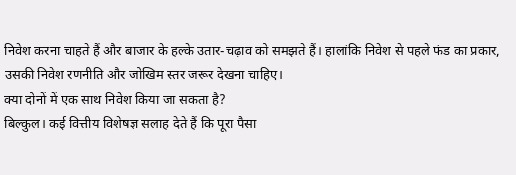निवेश करना चाहते हैं और बाजार के हल्के उतार-चढ़ाव को समझते हैं। हालांकि निवेश से पहले फंड का प्रकार, उसकी निवेश रणनीति और जोखिम स्तर जरूर देखना चाहिए।
क्या दोनों में एक साथ निवेश किया जा सकता है?
बिल्कुल। कई वित्तीय विशेषज्ञ सलाह देते हैं कि पूरा पैसा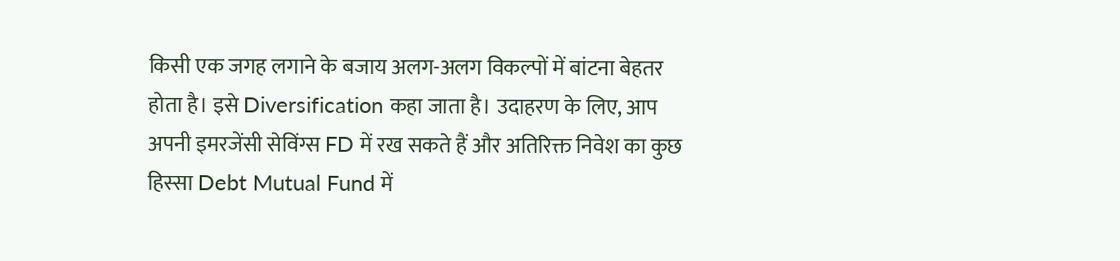किसी एक जगह लगाने के बजाय अलग-अलग विकल्पों में बांटना बेहतर होता है। इसे Diversification कहा जाता है। उदाहरण के लिए, आप अपनी इमरजेंसी सेविंग्स FD में रख सकते हैं और अतिरिक्त निवेश का कुछ हिस्सा Debt Mutual Fund में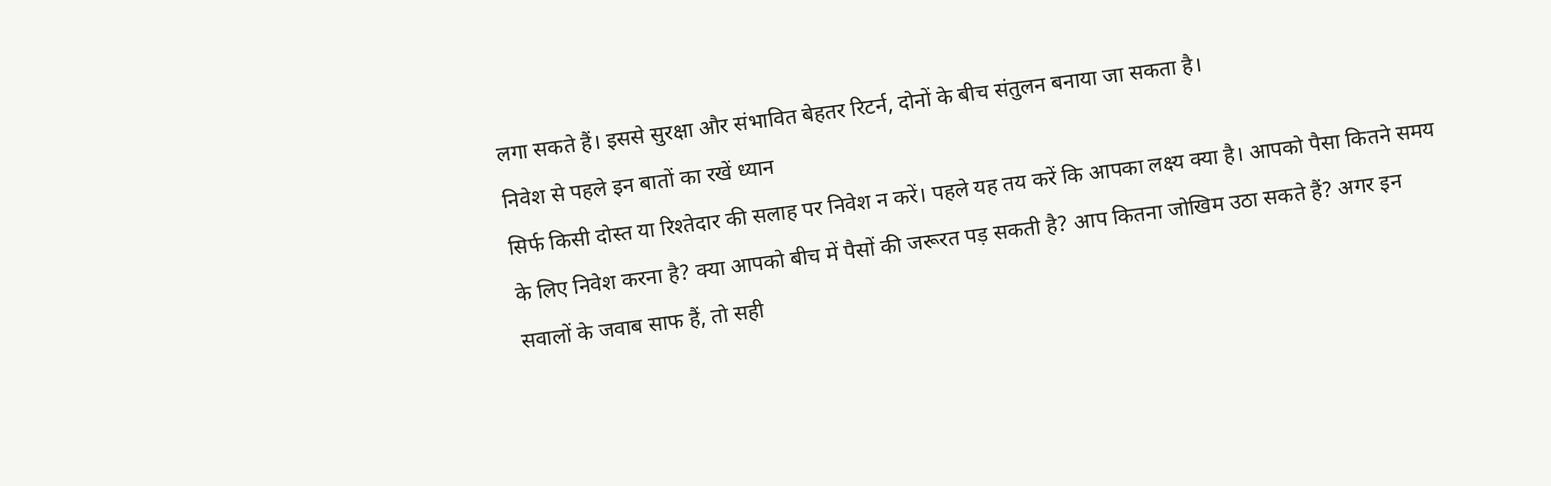लगा सकते हैं। इससे सुरक्षा और संभावित बेहतर रिटर्न, दोनों के बीच संतुलन बनाया जा सकता है।
निवेश से पहले इन बातों का रखें ध्यान
सिर्फ किसी दोस्त या रिश्तेदार की सलाह पर निवेश न करें। पहले यह तय करें कि आपका लक्ष्य क्या है। आपको पैसा कितने समय के लिए निवेश करना है? क्या आपको बीच में पैसों की जरूरत पड़ सकती है? आप कितना जोखिम उठा सकते हैं? अगर इन सवालों के जवाब साफ हैं, तो सही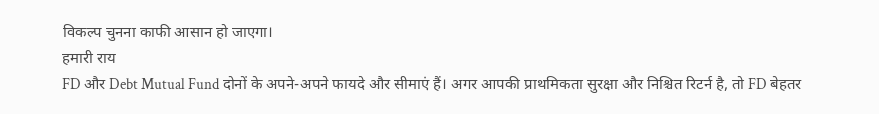विकल्प चुनना काफी आसान हो जाएगा।
हमारी राय
FD और Debt Mutual Fund दोनों के अपने-अपने फायदे और सीमाएं हैं। अगर आपकी प्राथमिकता सुरक्षा और निश्चित रिटर्न है, तो FD बेहतर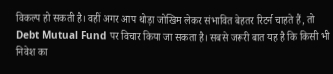विकल्प हो सकती है। वहीं अगर आप थोड़ा जोखिम लेकर संभावित बेहतर रिटर्न चाहते हैं, तो Debt Mutual Fund पर विचार किया जा सकता है। सबसे जरूरी बात यह है कि किसी भी निवेश का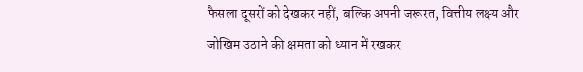फैसला दूसरों को देखकर नहीं, बल्कि अपनी जरूरत, वित्तीय लक्ष्य और जोखिम उठाने की क्षमता को ध्यान में रखकर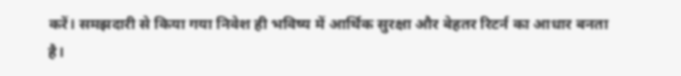करें। समझदारी से किया गया निवेश ही भविष्य में आर्थिक सुरक्षा और बेहतर रिटर्न का आधार बनता है।